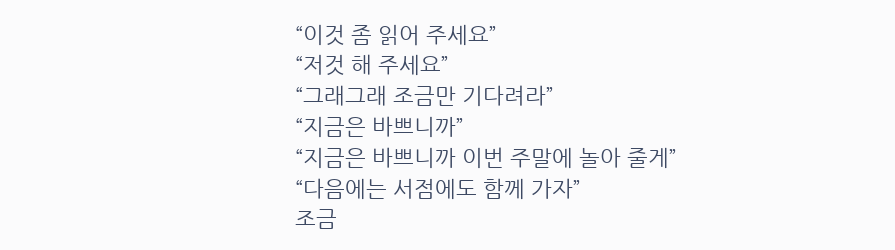“이것 좀 읽어 주세요”
“저것 해 주세요”
“그래그래 조금만 기다려라”
“지금은 바쁘니까”
“지금은 바쁘니까 이번 주말에 놀아 줄게”
“다음에는 서점에도 함께 가자”
조금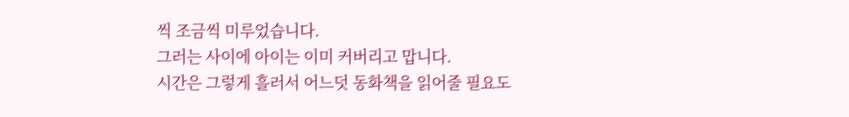씩 조금씩 미루었습니다.
그러는 사이에 아이는 이미 커버리고 맙니다.
시간은 그렇게 흘러서 어느덧 동화책을 읽어줄 필요도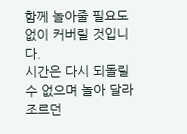함께 놀아줄 필요도 없이 커버릴 것입니다.
시간은 다시 되돌릴 수 없으며 놀아 달라 조르던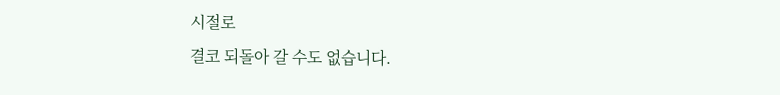시절로
결코 되돌아 갈 수도 없습니다.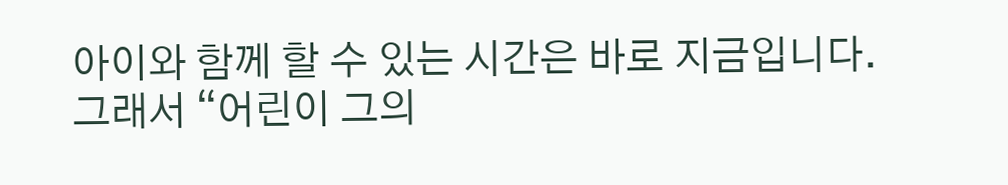아이와 함께 할 수 있는 시간은 바로 지금입니다.
그래서 “어린이 그의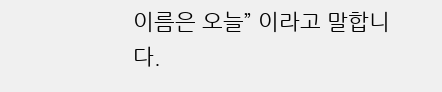이름은 오늘” 이라고 말합니다.